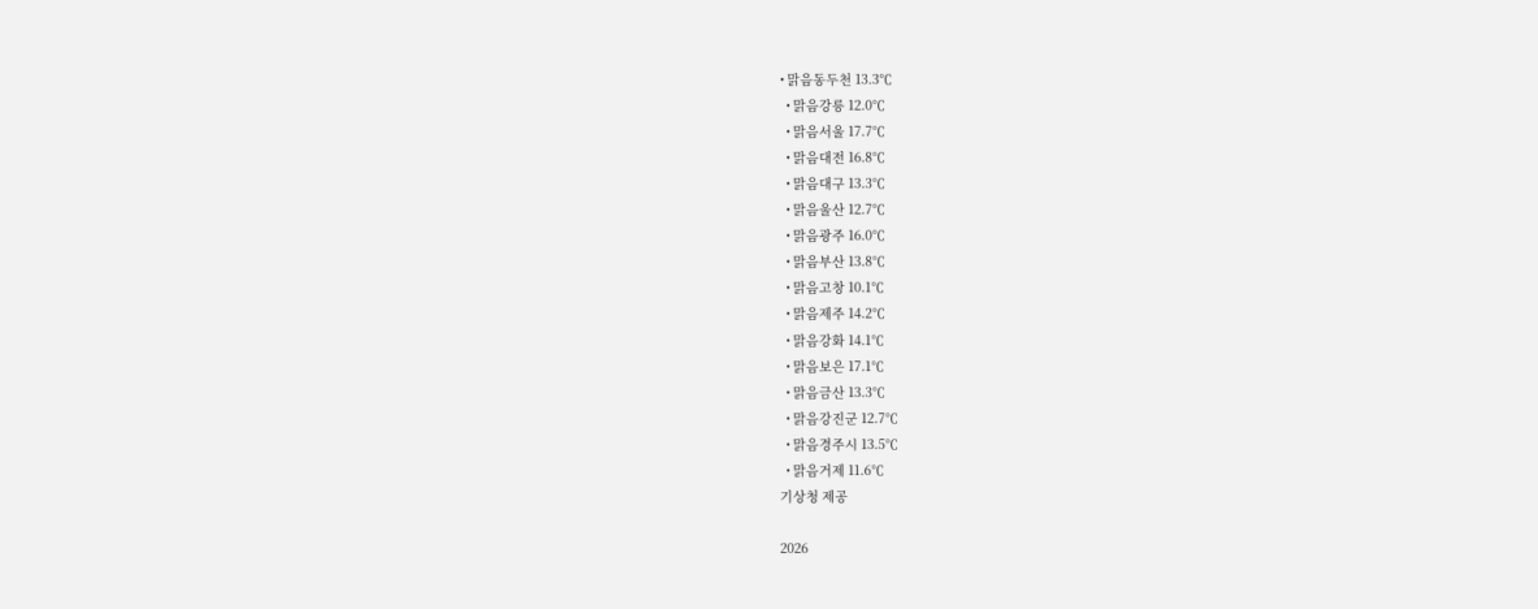• 맑음동두천 13.3℃
  • 맑음강릉 12.0℃
  • 맑음서울 17.7℃
  • 맑음대전 16.8℃
  • 맑음대구 13.3℃
  • 맑음울산 12.7℃
  • 맑음광주 16.0℃
  • 맑음부산 13.8℃
  • 맑음고창 10.1℃
  • 맑음제주 14.2℃
  • 맑음강화 14.1℃
  • 맑음보은 17.1℃
  • 맑음금산 13.3℃
  • 맑음강진군 12.7℃
  • 맑음경주시 13.5℃
  • 맑음거제 11.6℃
기상청 제공

2026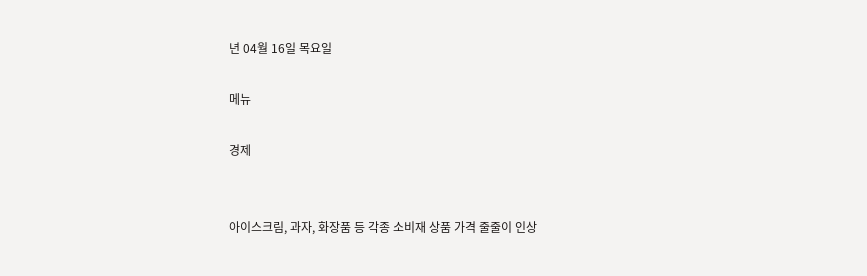년 04월 16일 목요일

메뉴

경제


아이스크림, 과자, 화장품 등 각종 소비재 상품 가격 줄줄이 인상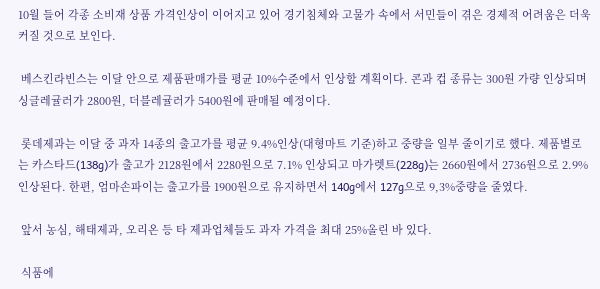10월 들어 각종 소비재 상품 가격인상이 이어지고 있어 경기침체와 고물가 속에서 서민들이 겪은 경제적 어려움은 더욱 커질 것으로 보인다.

 베스킨라빈스는 이달 안으로 제품판매가를 평균 10%수준에서 인상할 계획이다. 콘과 컵 종류는 300원 가량 인상되며 싱글레귤러가 2800원, 더블레귤러가 5400원에 판매될 예정이다.

 롯데제과는 이달 중 과자 14종의 출고가를 평균 9.4%인상(대형마트 기준)하고 중량을 일부 줄이기로 했다. 제품별로는 카스타드(138g)가 출고가 2128원에서 2280원으로 7.1% 인상되고 마가렛트(228g)는 2660원에서 2736원으로 2.9% 인상된다. 한편, 엄마손파이는 출고가를 1900원으로 유지하면서 140g에서 127g으로 9,3%중량을 줄였다.

 앞서 농심, 해태제과, 오리온 등 타 제과업체들도 과자 가격을 최대 25%올린 바 있다.

 식품에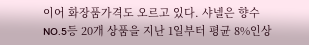이어 화장품가격도 오르고 있다. 샤넬은 향수 NO.5등 20개 상품을 지난 1일부터 평균 8%인상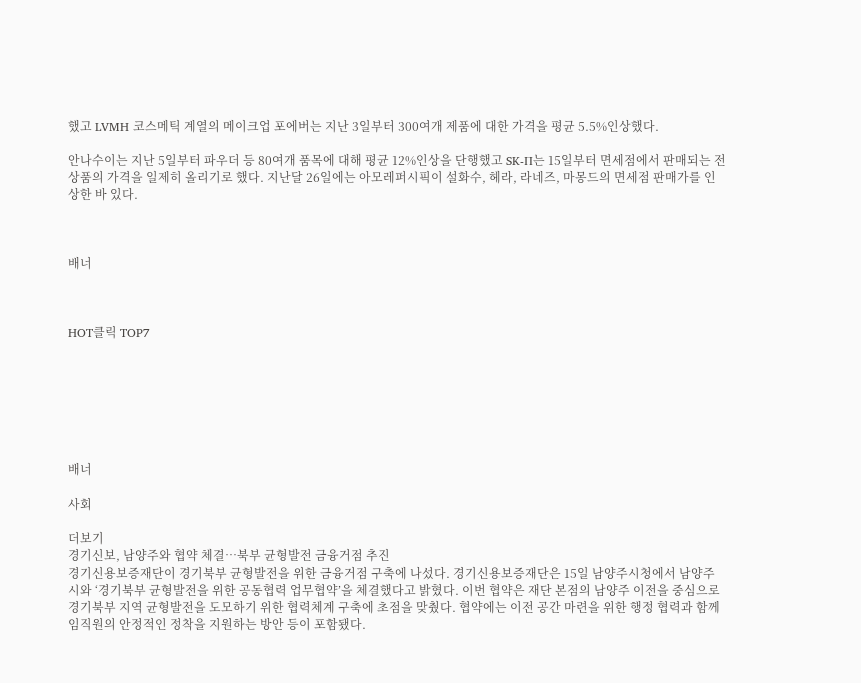했고 LVMH 코스메틱 계열의 메이크업 포에버는 지난 3일부터 300여개 제품에 대한 가격을 평균 5.5%인상했다.

안나수이는 지난 5일부터 파우더 등 80여개 품목에 대해 평균 12%인상을 단행했고 SK-∏는 15일부터 면세점에서 판매되는 전 상품의 가격을 일제히 올리기로 했다. 지난달 26일에는 아모레퍼시픽이 설화수, 헤라, 라네즈, 마몽드의 면세점 판매가를 인상한 바 있다.



배너



HOT클릭 TOP7







배너

사회

더보기
경기신보, 남양주와 협약 체결…북부 균형발전 금융거점 추진
경기신용보증재단이 경기북부 균형발전을 위한 금융거점 구축에 나섰다. 경기신용보증재단은 15일 남양주시청에서 남양주시와 ‘경기북부 균형발전을 위한 공동협력 업무협약’을 체결했다고 밝혔다. 이번 협약은 재단 본점의 남양주 이전을 중심으로 경기북부 지역 균형발전을 도모하기 위한 협력체계 구축에 초점을 맞췄다. 협약에는 이전 공간 마련을 위한 행정 협력과 함께 임직원의 안정적인 정착을 지원하는 방안 등이 포함됐다.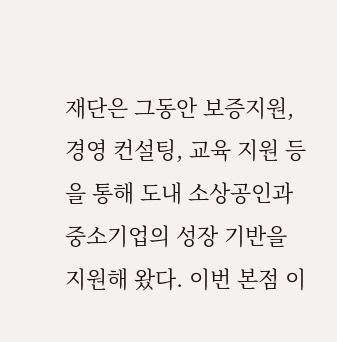재단은 그동안 보증지원, 경영 컨설팅, 교육 지원 등을 통해 도내 소상공인과 중소기업의 성장 기반을 지원해 왔다. 이번 본점 이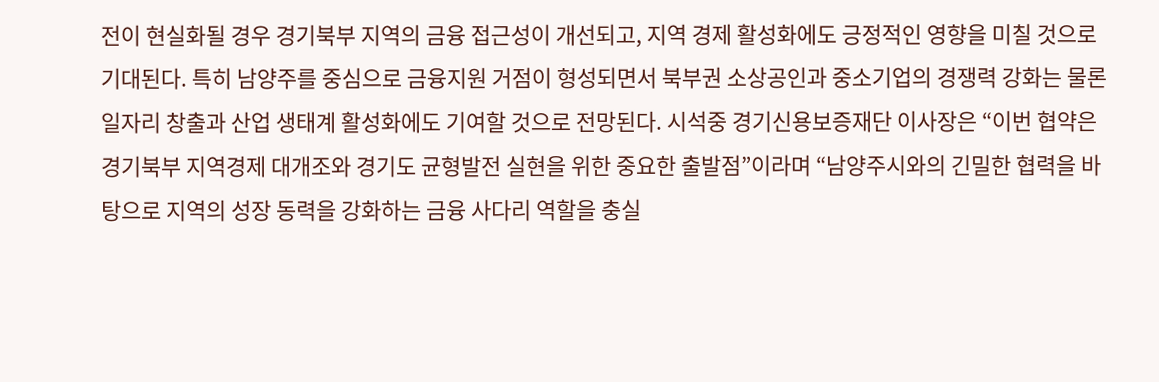전이 현실화될 경우 경기북부 지역의 금융 접근성이 개선되고, 지역 경제 활성화에도 긍정적인 영향을 미칠 것으로 기대된다. 특히 남양주를 중심으로 금융지원 거점이 형성되면서 북부권 소상공인과 중소기업의 경쟁력 강화는 물론 일자리 창출과 산업 생태계 활성화에도 기여할 것으로 전망된다. 시석중 경기신용보증재단 이사장은 “이번 협약은 경기북부 지역경제 대개조와 경기도 균형발전 실현을 위한 중요한 출발점”이라며 “남양주시와의 긴밀한 협력을 바탕으로 지역의 성장 동력을 강화하는 금융 사다리 역할을 충실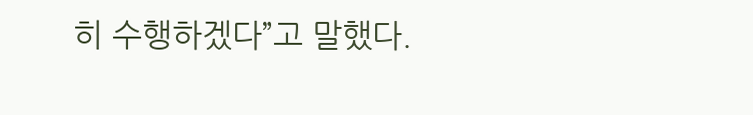히 수행하겠다”고 말했다.